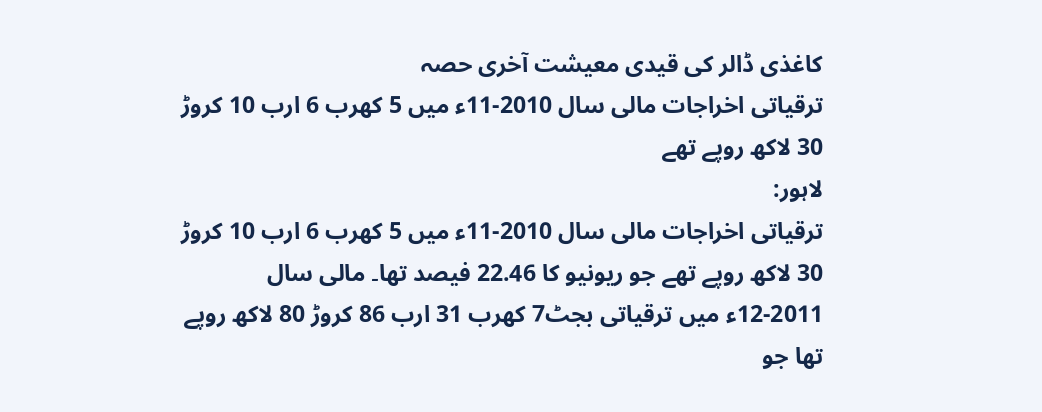کاغذی ڈالر کی قیدی معیشت آخری حصہ
ترقیاتی اخراجات مالی سال 2010-11ء میں 5 کھرب 6 ارب 10 کروڑ 30 لاکھ روپے تھے
لاہور:
ترقیاتی اخراجات مالی سال 2010-11ء میں 5 کھرب 6 ارب 10 کروڑ 30 لاکھ روپے تھے جو ریونیو کا 22.46 فیصد تھا۔ مالی سال 2011-12ء میں ترقیاتی بجٹ7 کھرب 31 ارب 86 کروڑ 80 لاکھ روپے تھا جو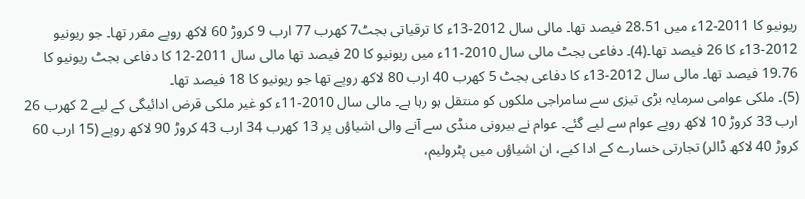ریونیو کا 2011-12ء میں 28.51 فیصد تھا۔ مالی سال 2012-13ء کا ترقیاتی بجٹ7 کھرب 77 ارب 9 کروڑ 60 لاکھ روپے مقرر تھا۔ جو ریونیو 2012-13ء کا 26 فیصد تھا۔(4)۔ دفاعی بجٹ مالی سال 2010-11ء میں ریونیو کا 20 فیصد تھا مالی سال 2011-12 کا دفاعی بجٹ ریونیو کا 19.76 فیصد تھا۔ مالی سال 2012-13ء کا دفاعی بجٹ 5 کھرب 40 ارب 80 لاکھ روپے تھا جو ریونیو کا 18 فیصد تھا۔
(5)۔ ملکی عوامی سرمایہ بڑی تیزی سے سامراجی ملکوں کو منتقل ہو رہا ہے۔ مالی سال 2010-11ء کو غیر ملکی قرض ادائیگی کے لیے 2 کھرب 26 ارب 33 کروڑ 10 لاکھ روپے عوام سے لیے گئے۔ عوام نے بیرونی منڈی سے آنے والی اشیاؤں پر 13 کھرب 34 ارب 43 کروڑ 90 لاکھ روپے (15 ارب 60 کروڑ 40 لاکھ ڈالر) تجارتی خسارے کے ادا کیے، ان اشیاؤں میں پٹرولیم،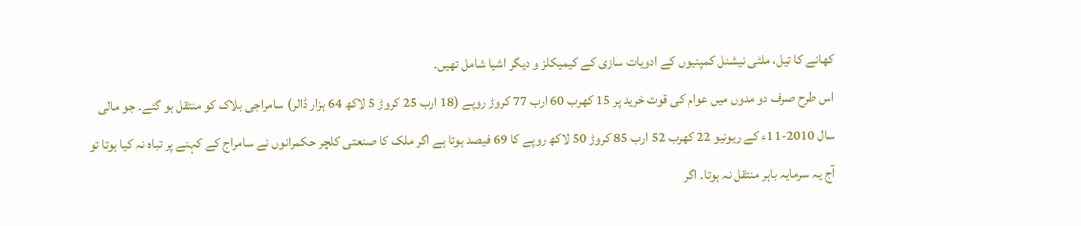کھانے کا تیل، ملٹی نیشنل کمپنیوں کے ادویات سازی کے کیمیکلز و دیگر اشیا شامل تھیں۔
اس طرح صرف دو مدوں میں عوام کی قوت خرید پر 15 کھرب 60 ارب 77 کروڑ روپے (18 ارب 25 کروڑ 5 لاکھ 64 ہزار ڈالر) سامراجی بلاک کو منتقل ہو گئے۔ جو مالی سال 2010-11ء کے ریونیو 22 کھرب 52 ارب 85 کروڑ 50 لاکھ روپے کا 69 فیصد ہوتا ہے اگر ملک کا صنعتی کلچر حکمرانوں نے سامراج کے کہنے پر تباہ نہ کیا ہوتا تو آج یہ سرمایہ باہر منتقل نہ ہوتا۔ اگر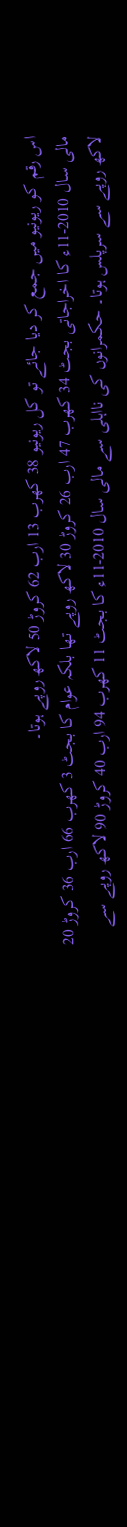اس رقم کو ریونیو میں جمع کر دیا جائے تو کل ریونیو 38 کھرب 13 ارب 62 کروڑ 50 لاکھ روپے ہوتا۔
مالی سال 2010-11ء کا اخراجاتی بجٹ 34 کھرب 47 ارب 26 کروڑ 30 لاکھ روپے تھا بلکہ عوام کا بجٹ 3 کھرب 66 ارب 36 کروڑ 20 لاکھ روپے سے سرپلس ہوتا۔ حکمرانوں کی نااہلی سے مالی سال 2010-11ء کا بجٹ 11 کھرب 94 ارب 40 کروڑ 90 لاکھ روپے سے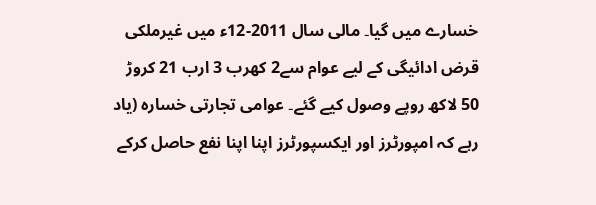خسارے میں گیا۔ مالی سال 2011-12ء میں غیرملکی قرض ادائیگی کے لیے عوام سے2 کھرب 3 ارب 21 کروڑ 50 لاکھ روپے وصول کیے گئے۔ عوامی تجارتی خسارہ (یاد رہے کہ امپورٹرز اور ایکسپورٹرز اپنا اپنا نفع حاصل کرکے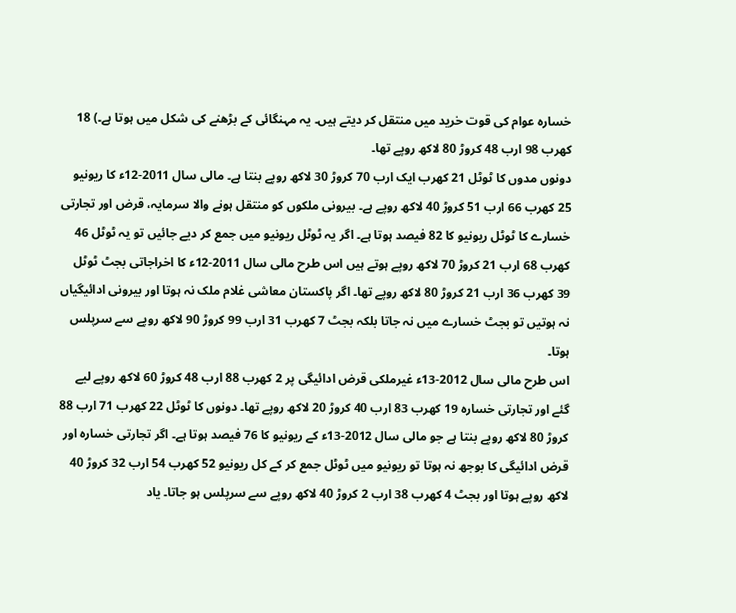خسارہ عوام کی قوت خرید میں منتقل کر دیتے ہیں۔ یہ مہنگائی کے بڑھنے کی شکل میں ہوتا ہے۔) 18 کھرب 98 ارب 48 کروڑ 80 لاکھ روپے تھا۔
دونوں مدوں کا ٹوٹل 21 کھرب ایک ارب 70 کروڑ 30 لاکھ روپے بنتا ہے۔ مالی سال 2011-12ء کا ریونیو 25 کھرب 66 ارب 51 کروڑ 40 لاکھ روپے ہے۔ بیرونی ملکوں کو منتقل ہونے والا سرمایہ، قرض اور تجارتی خسارے کا ٹوٹل ریونیو کا 82 فیصد ہوتا ہے۔ اگر یہ ٹوٹل ریونیو میں جمع کر دیے جائیں تو یہ ٹوٹل 46 کھرب 68 ارب 21 کروڑ 70 لاکھ روپے ہوتے ہیں اس طرح مالی سال 2011-12ء کا اخراجاتی بجٹ ٹوٹل 39 کھرب 36 ارب 21 کروڑ 80 لاکھ روپے تھا۔ اگر پاکستان معاشی غلام ملک نہ ہوتا اور بیرونی ادائیگیاں نہ ہوتیں تو بجٹ خسارے میں نہ جاتا بلکہ بجٹ 7 کھرب 31 ارب 99 کروڑ 90 لاکھ روپے سے سرپلس ہوتا۔
اس طرح مالی سال 2012-13ء غیرملکی قرض ادائیگی پر 2 کھرب 88 ارب 48 کروڑ 60 لاکھ روپے لیے گئے اور تجارتی خسارہ 19 کھرب 83 ارب 40 کروڑ 20 لاکھ روپے تھا۔ دونوں کا ٹوٹل 22 کھرب 71 ارب 88 کروڑ 80 لاکھ روپے بنتا ہے جو مالی سال 2012-13ء کے ریونیو کا 76 فیصد ہوتا ہے۔ اگر تجارتی خسارہ اور قرض ادائیگی کا بوجھ نہ ہوتا تو ریونیو میں ٹوٹل جمع کر کے کل ریونیو 52 کھرب 54 ارب 32 کروڑ 40 لاکھ روپے ہوتا اور بجٹ 4 کھرب 38 ارب 2 کروڑ 40 لاکھ روپے سے سرپلس ہو جاتا۔ یاد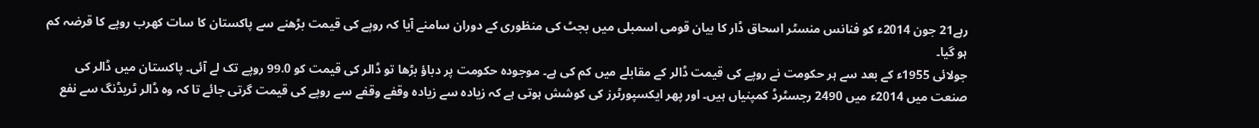رہے21 جون 2014ء کو فنانس منسٹر اسحاق ڈار کا بیان قومی اسمبلی میں بجٹ کی منظوری کے دوران سامنے آیا کہ روپے کی قیمت بڑھنے سے پاکستان کا سات کھرب روپے کا قرضہ کم ہو گیا۔
جولائی 1955ء کے بعد سے ہر حکومت نے روپے کی قیمت ڈالر کے مقابلے میں کم کی ہے۔ موجودہ حکومت پر دباؤ بڑھا تو ڈالر کی قیمت کو 99.0 روپے تک لے آئی۔ پاکستان میں ڈالر کی صنعت میں 2014ء میں 2490 رجسٹرڈ کمپنیاں ہیں۔ اور پھر ایکسپورٹرز کی کوشش ہوتی ہے کہ زیادہ سے زیادہ وقفے وقفے سے روپے کی قیمت گرتی جائے تا کہ وہ ڈالر ٹریڈنگ سے نفع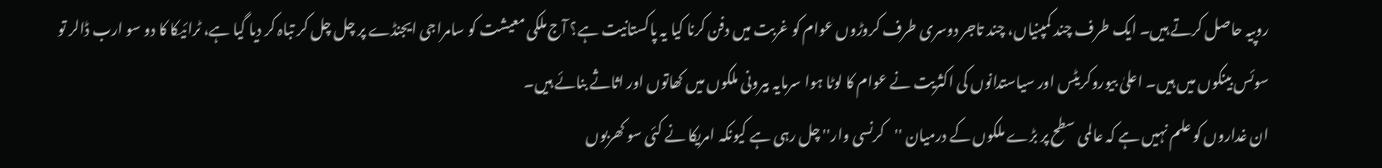روپیہ حاصل کرتے ہیں۔ ایک طرف چند کمپنیاں، چند تاجر دوسری طرف کروڑوں عوام کو غربت میں دفن کرنا کیا یہ پاکستانیت ہے؟ آج ملکی معیشت کو سامراجی ایجنڈے پر چل چل کر تباہ کر دیا گیا ہے، ٹرائیکا کا دو سو ارب ڈالر تو سوئس بینکوں میں ہیں۔ اعلیٰ بیوروکریٹس اور سیاستدانوں کی اکثریت نے عوام کا لوٹا ہوا سرمایہ بیرونی ملکوں میں کھاتوں اور اثاثے بنائے ہیں۔
ان غداروں کو علم نہیں ہے کہ عالمی سطح پر بڑے ملکوں کے درمیان ''کرنسی وار'' چل رہی ہے کیونکہ امریکا نے کئی سو کھربوں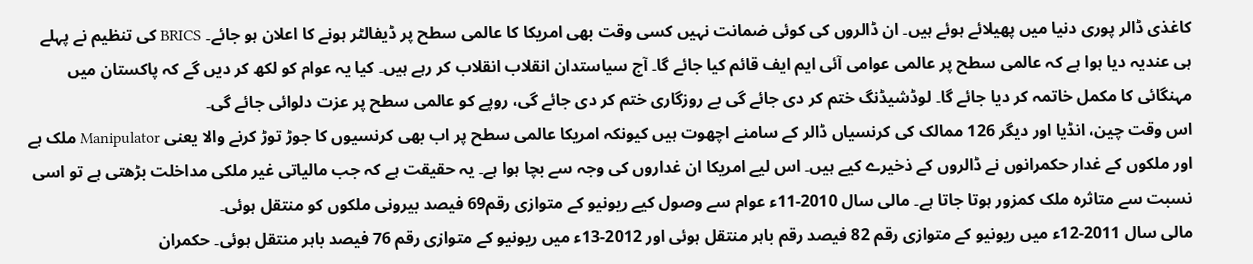کاغذی ڈالر پوری دنیا میں پھیلائے ہوئے ہیں۔ ان ڈالروں کی کوئی ضمانت نہیں کسی وقت بھی امریکا کا عالمی سطح پر ڈیفالٹر ہونے کا اعلان ہو جائے۔ BRICS کی تنظیم نے پہلے ہی عندیہ دیا ہوا ہے کہ عالمی سطح پر عالمی عوامی آئی ایم ایف قائم کیا جائے گا۔ آج سیاستدان انقلاب انقلاب کر رہے ہیں۔ کیا یہ عوام کو لکھ کر دیں گے کہ پاکستان میں مہنگائی کا مکمل خاتمہ کر دیا جائے گا۔ لوڈشیڈنگ ختم کر دی جائے گی بے روزگاری ختم کر دی جائے گی، روپے کو عالمی سطح پر عزت دلوائی جائے گی۔
اس وقت چین، انڈیا اور دیگر 126 ممالک کی کرنسیاں ڈالر کے سامنے اچھوت ہیں کیونکہ امریکا عالمی سطح پر اب بھی کرنسیوں کا جوڑ توڑ کرنے والا یعنی Manipulator ملک ہے اور ملکوں کے غدار حکمرانوں نے ڈالروں کے ذخیرے کیے ہیں۔ اس لیے امریکا ان غداروں کی وجہ سے بچا ہوا ہے۔ یہ حقیقت ہے کہ جب مالیاتی غیر ملکی مداخلت بڑھتی ہے تو اسی نسبت سے متاثرہ ملک کمزور ہوتا جاتا ہے۔ مالی سال 2010-11ء عوام سے وصول کیے ریونیو کے متوازی رقم69 فیصد بیرونی ملکوں کو منتقل ہوئی۔
مالی سال 2011-12ء میں ریونیو کے متوازی رقم 82 فیصد رقم باہر منتقل ہوئی اور 2012-13ء میں ریونیو کے متوازی رقم 76 فیصد باہر منتقل ہوئی۔ حکمران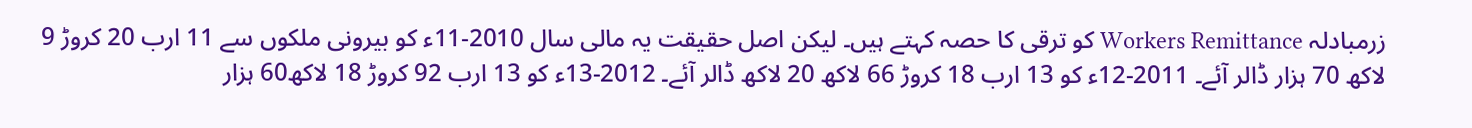زرمبادلہ Workers Remittance کو ترقی کا حصہ کہتے ہیں۔ لیکن اصل حقیقت یہ مالی سال 2010-11ء کو بیرونی ملکوں سے 11 ارب 20 کروڑ 9 لاکھ 70 ہزار ڈالر آئے۔ 2011-12ء کو 13 ارب 18 کروڑ 66 لاکھ 20 لاکھ ڈالر آئے۔ 2012-13ء کو 13 ارب 92 کروڑ 18 لاکھ60 ہزار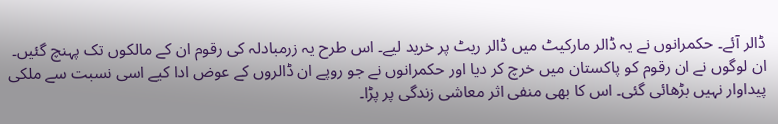ڈالر آئے۔ حکمرانوں نے یہ ڈالر مارکیٹ میں ڈالر ریٹ پر خرید لیے۔ اس طرح یہ زرمبادلہ کی رقوم ان کے مالکوں تک پہنچ گئیں۔ ان لوگوں نے ان رقوم کو پاکستان میں خرچ کر دیا اور حکمرانوں نے جو روپے ان ڈالروں کے عوض ادا کیے اسی نسبت سے ملکی پیداوار نہیں بڑھائی گئی۔ اس کا بھی منفی اثر معاشی زندگی پر پڑا۔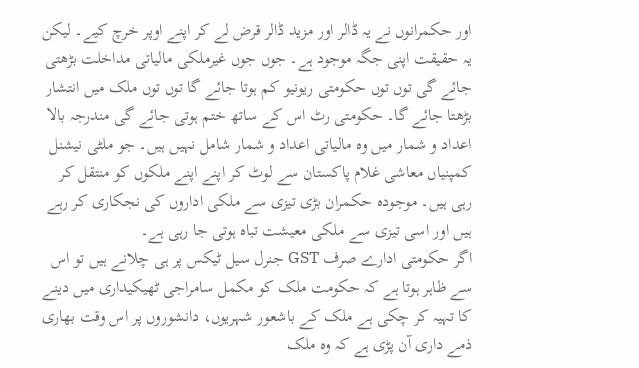اور حکمرانوں نے یہ ڈالر اور مزید ڈالر قرض لے کر اپنے اوپر خرچ کیے۔ لیکن یہ حقیقت اپنی جگہ موجود ہے۔ جوں جوں غیرملکی مالیاتی مداخلت بڑھتی جائے گی توں توں حکومتی ریونیو کم ہوتا جائے گا توں توں ملک میں انتشار بڑھتا جائے گا۔ حکومتی رٹ اس کے ساتھ ختم ہوتی جائے گی مندرجہ بالا اعداد و شمار میں وہ مالیاتی اعداد و شمار شامل نہیں ہیں۔ جو ملٹی نیشنل کمپنیاں معاشی غلام پاکستان سے لوٹ کر اپنے اپنے ملکوں کو منتقل کر رہی ہیں۔ موجودہ حکمران بڑی تیزی سے ملکی اداروں کی نجکاری کر رہے ہیں اور اسی تیزی سے ملکی معیشت تباہ ہوتی جا رہی ہے۔
اگر حکومتی ادارے صرف GST جنرل سیل ٹیکس پر ہی چلانے ہیں تو اس سے ظاہر ہوتا ہے کہ حکومت ملک کو مکمل سامراجی ٹھیکیداری میں دینے کا تہیہ کر چکی ہے ملک کے باشعور شہریوں، دانشوروں پر اس وقت بھاری ذمے داری آن پڑی ہے کہ وہ ملک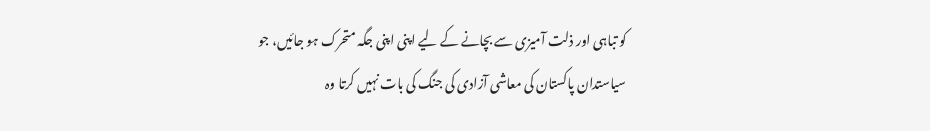کو تباہی اور ذلت آمیزی سے بچانے کے لیے اپنی اپنی جگہ متحرک ہو جائیں، جو سیاستدان پاکستان کی معاشی آزادی کی جنگ کی بات نہیں کرتا وہ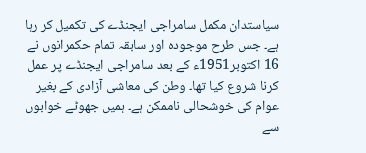سیاستدان مکمل سامراجی ایجنڈے کی تکمیل کر رہا ہے۔ جس طرح موجودہ اور سابقہ تمام حکمرانوں نے 16 اکتوبر1951ء کے بعد سامراجی ایجنڈے پر عمل کرنا شروع کیا تھا۔ وطن کی معاشی آزادی کے بغیر عوام کی خوشحالی ناممکن ہے۔ ہمیں جھوٹے خوابوں سے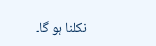نکلنا ہو گا۔